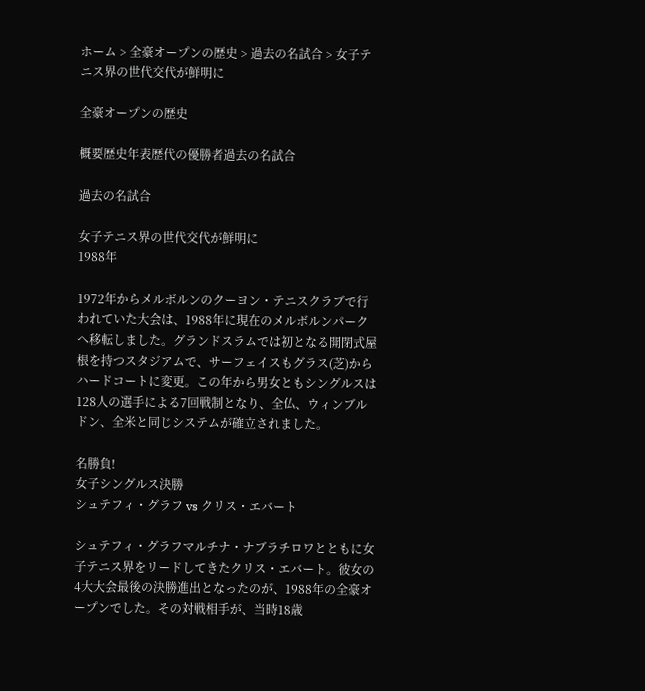ホーム > 全豪オープンの歴史 > 過去の名試合 > 女子テニス界の世代交代が鮮明に

全豪オープンの歴史

概要歴史年表歴代の優勝者過去の名試合

過去の名試合

女子テニス界の世代交代が鮮明に
1988年

1972年からメルボルンのクーヨン・テニスクラブで行われていた大会は、1988年に現在のメルボルンパークへ移転しました。グランドスラムでは初となる開閉式屋根を持つスタジアムで、サーフェイスもグラス(芝)からハードコートに変更。この年から男女ともシングルスは128人の選手による7回戦制となり、全仏、ウィンブルドン、全米と同じシステムが確立されました。

名勝負!
女子シングルス決勝
シュテフィ・グラフ vs クリス・エバート

シュテフィ・グラフマルチナ・ナブラチロワとともに女子テニス界をリードしてきたクリス・エバート。彼女の4大大会最後の決勝進出となったのが、1988年の全豪オープンでした。その対戦相手が、当時18歳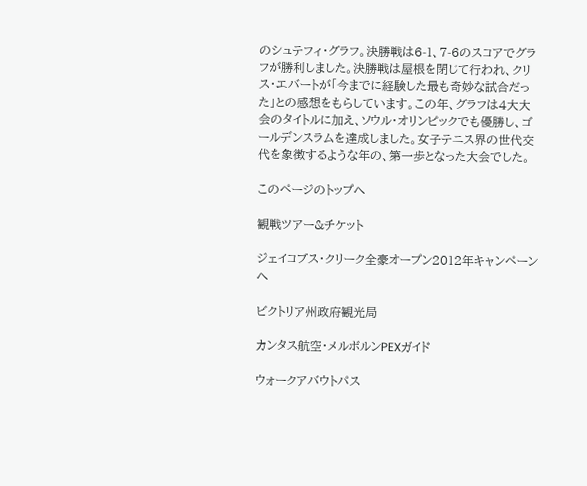のシュテフィ・グラフ。決勝戦は6-1、7-6のスコアでグラフが勝利しました。決勝戦は屋根を閉じて行われ、クリス・エバートが「今までに経験した最も奇妙な試合だった」との感想をもらしています。この年、グラフは4大大会のタイトルに加え、ソウル・オリンピックでも優勝し、ゴールデンスラムを達成しました。女子テニス界の世代交代を象徴するような年の、第一歩となった大会でした。

このページのトップへ

観戦ツアー&チケット

ジェイコブス・クリーク全豪オープン2012年キャンペーン へ

ビクトリア州政府観光局

カンタス航空・メルボルンPEXガイド

ウォークアバウトパス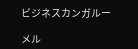ビジネスカンガルー

メル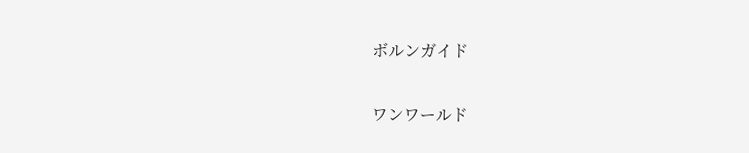ボルンガイド

ワンワールド